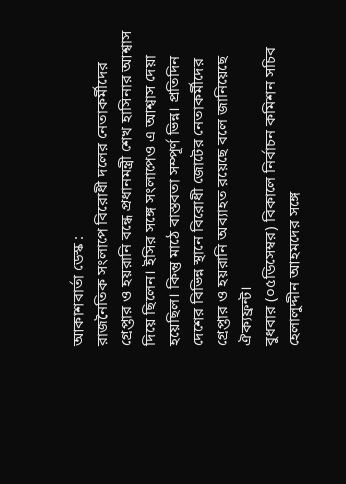আকাশবার্তা ডেস্ক :
রাজনৈতিক সংলাপে বিরোধী দলের নেতাকর্মীদের গ্রেপ্তার ও হয়রানি বন্ধে প্রধানমন্ত্রী শেখ হাসিনার আশ্বাস দিয়ে ছিলেন। ইসির সঙ্গে সংলাপেও এ আশ্বাস দেয়া হয়েছিল। কিন্তু মাঠে বাস্তবতা সম্পূর্ণ ভিন্ন। প্রতিদিন দেশের বিভিন্ন স্থানে বিরোধী জোটের নেতাকর্মীদের গ্রেপ্তার ও হয়রানি অব্যাহত রয়েছে বলে জানিয়েছে ঐক্যফ্রন্ট।
বুধবার (০৫ডিসেম্বর) বিকালে নির্বাচন কমিশন সচিব হেলালুদ্দীন আহমদের সঙ্গে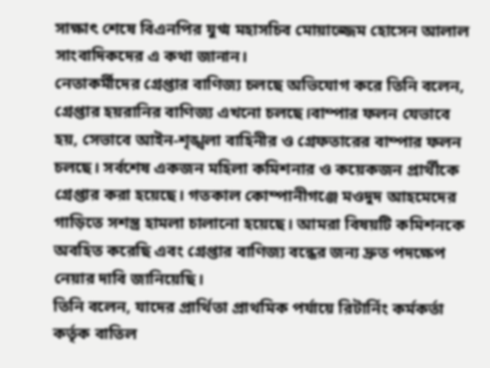সাক্ষাৎ শেষে বিএনপির যুগ্ম মহাসচিব মোয়াজ্জেম হোসেন আলাল সাংবাদিকদের এ কথা জানান।
নেতাকর্মীদের গ্রেপ্তার বাণিজ্য চলছে অভিযোগ করে তিনি বলেন, গ্রেপ্তার হয়রানির বাণিজ্য এখনো চলছে।বাম্পার ফলন যেভাবে হয়, সেভাবে আইন-শৃঙ্খলা বাহিনীর ও গ্রেফতারের বাম্পার ফলন চলছে। সর্বশেষ একজন মহিলা কমিশনার ও কয়েকজন প্রার্থীকে গ্রেপ্তার করা হয়েছে। গতকাল কোম্পানীগঞ্জে মওদুদ আহমেদের গাড়িতে সশস্ত্র হামলা চালানো হয়েছে। আমরা বিষয়টি কমিশনকে অবহিত করেছি এবং গ্রেপ্তার বাণিজ্য বন্ধের জন্য দ্রুত পদক্ষেপ নেয়ার দাবি জানিয়েছি।
তিনি বলেন, যাদের প্রার্থিতা প্রাথমিক পর্যায়ে রিটার্নিং কর্মকর্তা কর্তৃক বাতিল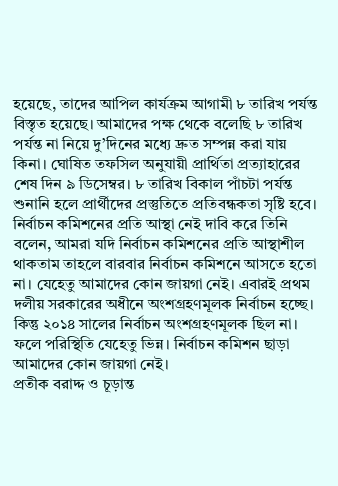হয়েছে, তাদের আপিল কার্যক্রম আগামী ৮ তারিখ পর্যন্ত বিস্তৃত হয়েছে। আমাদের পক্ষ থেকে বলেছি ৮ তারিখ পর্যন্ত না নিয়ে দু’দিনের মধ্যে দ্রুত সম্পন্ন করা যায় কিনা। ঘোষিত তফসিল অনুযায়ী প্রার্থিতা প্রত্যাহারের শেষ দিন ৯ ডিসেম্বর। ৮ তারিখ বিকাল পাঁচটা পর্যন্ত শুনানি হলে প্রার্থীদের প্রস্তুতিতে প্রতিবন্ধকতা সৃষ্টি হবে।
নির্বাচন কমিশনের প্রতি আস্থা নেই দাবি করে তিনি বলেন, আমরা যদি নির্বাচন কমিশনের প্রতি আস্থাশীল থাকতাম তাহলে বারবার নির্বাচন কমিশনে আসতে হতো না। যেহেতু আমাদের কোন জায়গা নেই। এবারই প্রথম দলীয় সরকারের অধীনে অংশগ্রহণমূলক নির্বাচন হচ্ছে। কিন্তু ২০১৪ সালের নির্বাচন অংশগ্রহণমূলক ছিল না। ফলে পরিস্থিতি যেহেতু ভিন্ন। নির্বাচন কমিশন ছাড়া আমাদের কোন জায়গা নেই।
প্রতীক বরাদ্দ ও চূড়ান্ত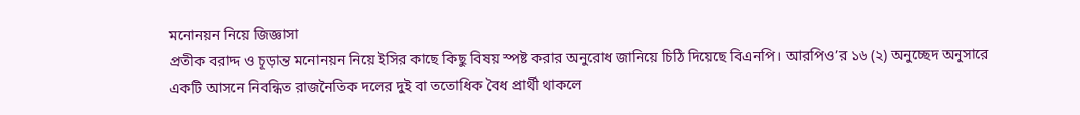মনোনয়ন নিয়ে জিজ্ঞাসা
প্রতীক বরাদ্দ ও চূড়ান্ত মনোনয়ন নিয়ে ইসির কাছে কিছু বিষয় স্পষ্ট করার অনুরোধ জানিয়ে চিঠি দিয়েছে বিএনপি। আরপিও’র ১৬ (২) অনুচ্ছেদ অনুসারে একটি আসনে নিবন্ধিত রাজনৈতিক দলের দুই বা ততোধিক বৈধ প্রার্থী থাকলে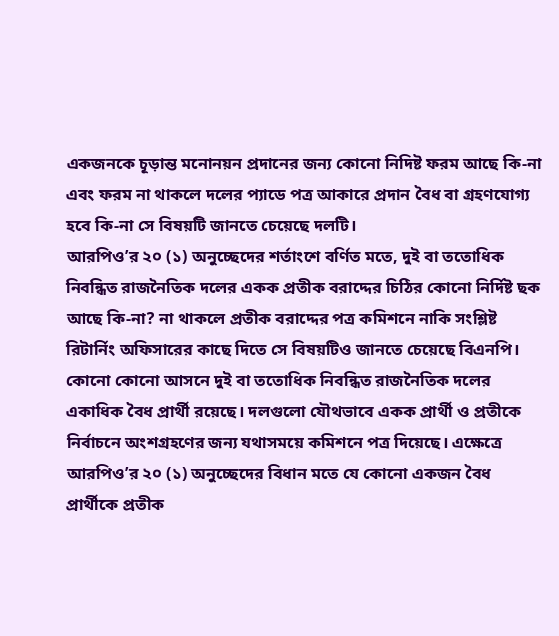একজনকে চূড়ান্ত মনোনয়ন প্রদানের জন্য কোনো নিদিষ্ট ফরম আছে কি-না এবং ফরম না থাকলে দলের প্যাডে পত্র আকারে প্রদান বৈধ বা গ্রহণযোগ্য হবে কি-না সে বিষয়টি জানতে চেয়েছে দলটি।
আরপিও’র ২০ (১) অনুচ্ছেদের শর্তাংশে বর্ণিত মতে, দুই বা ততোধিক নিবন্ধিত রাজনৈতিক দলের একক প্রতীক বরাদ্দের চিঠির কোনো নির্দিষ্ট ছক আছে কি-না? না থাকলে প্রতীক বরাদ্দের পত্র কমিশনে নাকি সংশ্লিষ্ট রিটার্নিং অফিসারের কাছে দিতে সে বিষয়টিও জানতে চেয়েছে বিএনপি। কোনো কোনো আসনে দুই বা ততোধিক নিবন্ধিত রাজনৈতিক দলের একাধিক বৈধ প্রার্থী রয়েছে। দলগুলো যৌথভাবে একক প্রার্থী ও প্রতীকে নির্বাচনে অংশগ্রহণের জন্য যথাসময়ে কমিশনে পত্র দিয়েছে। এক্ষেত্রে আরপিও’র ২০ (১) অনুচ্ছেদের বিধান মতে যে কোনো একজন বৈধ প্রার্থীকে প্রতীক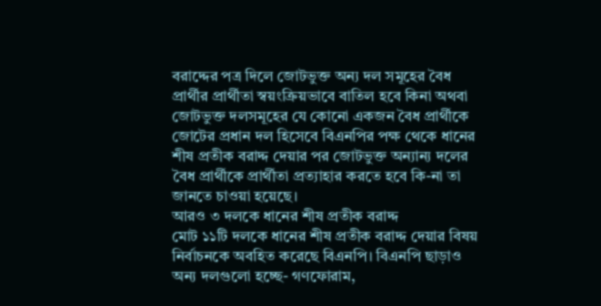বরাদ্দের পত্র দিলে জোটভুক্ত অন্য দল সমূহের বৈধ প্রার্থীর প্রার্থীতা স্বয়ংক্রিয়ভাবে বাতিল হবে কিনা অথবা জোটভুক্ত দলসমূহের যে কোনো একজন বৈধ প্রার্থীকে জোটের প্রধান দল হিসেবে বিএনপির পক্ষ থেকে ধানের শীষ প্রতীক বরাদ্দ দেয়ার পর জোটভুক্ত অন্যান্য দলের বৈধ প্রার্থীকে প্রার্থীতা প্রত্যাহার করতে হবে কি-না তা জানতে চাওয়া হয়েছে।
আরও ৩ দলকে ধানের শীষ প্রতীক বরাদ্দ
মোট ১১টি দলকে ধানের শীষ প্রতীক বরাদ্দ দেয়ার বিষয় নির্বাচনকে অবহিত করেছে বিএনপি। বিএনপি ছাড়াও অন্য দলগুলো হচ্ছে- গণফোরাম,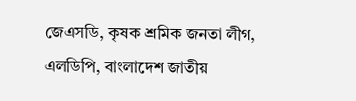জেএসডি, কৃষক শ্রমিক জনতা লীগ, এলডিপি, বাংলাদেশ জাতীয়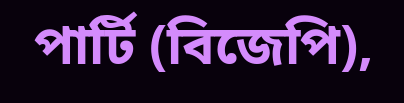পার্টি (বিজেপি),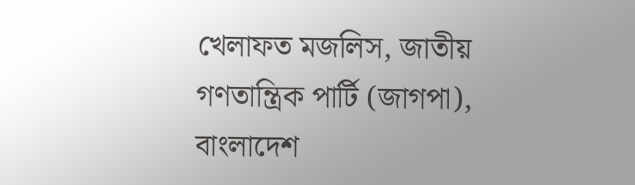খেলাফত মজলিস, জাতীয় গণতান্ত্রিক পার্টি (জাগপা), বাংলাদেশ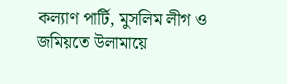কল্যাণ পার্টি, মুসলিম লীগ ও জমিয়তে উলামায়ে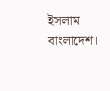ইসলাম বাংলাদেশ।